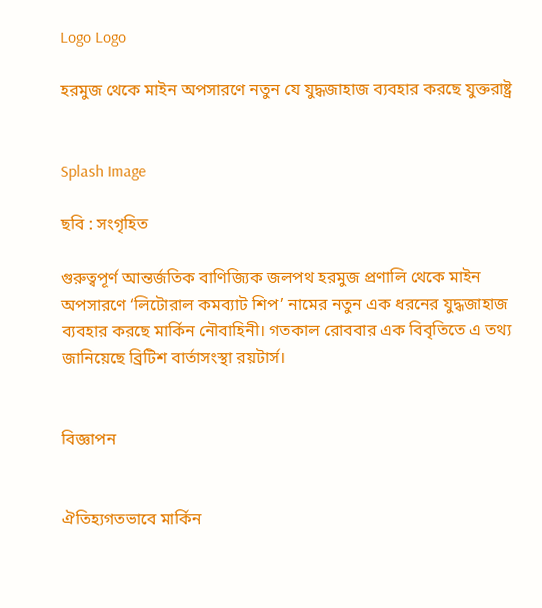Logo Logo

হরমুজ থেকে মাইন অপসারণে নতুন যে যুদ্ধজাহাজ ব্যবহার করছে যুক্তরাষ্ট্র


Splash Image

ছবি : সংগৃহিত

গুরুত্বপূর্ণ আন্তর্জতিক বাণিজ্যিক জলপথ হরমুজ প্রণালি থেকে মাইন অপসারণে ‘লিটোরাল কমব্যাট শিপ’ নামের নতুন এক ধরনের যুদ্ধজাহাজ ব্যবহার করছে মার্কিন নৌবাহিনী। গতকাল রোববার এক বিবৃতিতে এ তথ্য জানিয়েছে ব্রিটিশ বার্তাসংস্থা রয়টার্স।


বিজ্ঞাপন


ঐতিহ্যগতভাবে মার্কিন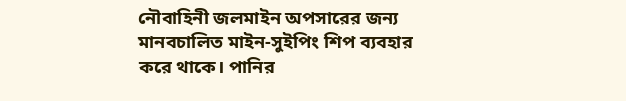নৌবাহিনী জলমাইন অপসারের জন্য মানবচালিত মাইন-সুইপিং শিপ ব্যবহার করে থাকে। পানির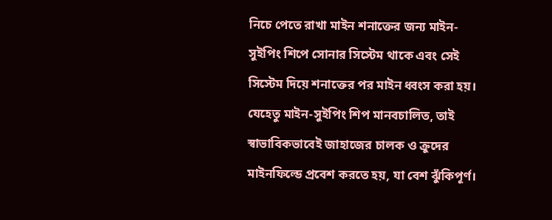নিচে পেতে রাখা মাইন শনাক্তের জন্য মাইন-সুইপিং শিপে সোনার সিস্টেম থাকে এবং সেই সিস্টেম দিয়ে শনাক্তের পর মাইন ধ্বংস করা হয়। যেহেতু মাইন-সুইপিং শিপ মানবচালিত, তাই স্বাভাবিকভাবেই জাহাজের চালক ও ক্রুদের মাইনফিল্ডে প্রবেশ করতে হয়, যা বেশ ঝুঁকিপূর্ণ।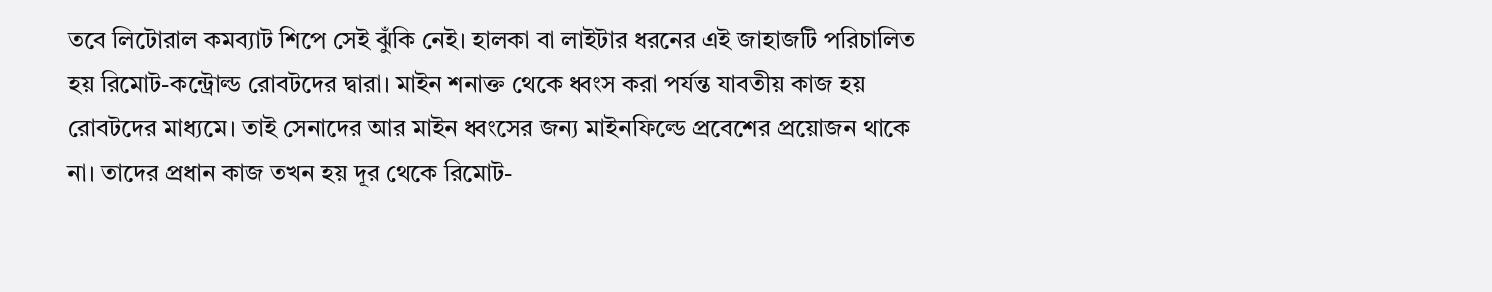তবে লিটোরাল কমব্যাট শিপে সেই ঝুঁকি নেই। হালকা বা লাইটার ধরনের এই জাহাজটি পরিচালিত হয় রিমোট-কন্ট্রোল্ড রোবটদের দ্বারা। মাইন শনাক্ত থেকে ধ্বংস করা পর্যন্ত যাবতীয় কাজ হয় রোবটদের মাধ্যমে। তাই সেনাদের আর মাইন ধ্বংসের জন্য মাইনফিল্ডে প্রবেশের প্রয়োজন থাকে না। তাদের প্রধান কাজ তখন হয় দূর থেকে রিমোট-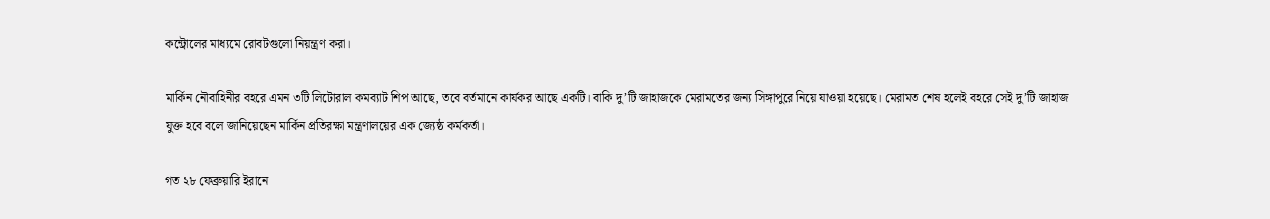কন্ট্রোলের মাধ্যমে রোবটগুলো নিয়ন্ত্রণ করা।

মার্কিন নৌবাহিনীর বহরে এমন ৩টি লিটোরাল কমব্যাট শিপ আছে, তবে বর্তমানে কার্যকর আছে একটি। বাকি দু’টি জাহাজকে মেরামতের জন্য সিঙ্গাপুরে নিয়ে যাওয়া হয়েছে। মেরামত শেষ হলেই বহরে সেই দু’টি জাহাজ যুক্ত হবে বলে জানিয়েছেন মার্কিন প্রতিরক্ষা মন্ত্রণালয়ের এক জ্যেষ্ঠ কর্মকর্তা।

গত ২৮ ফেব্রুয়ারি ইরানে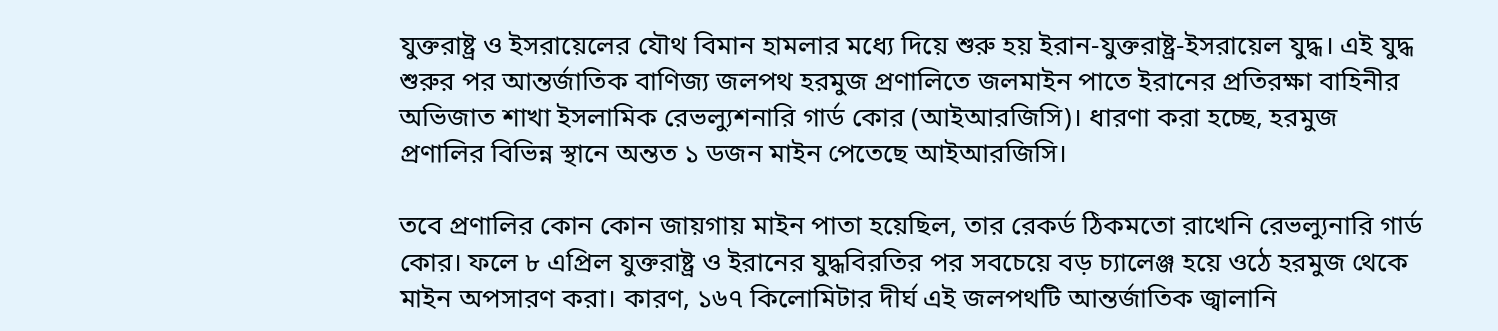যুক্তরাষ্ট্র ও ইসরায়েলের যৌথ বিমান হামলার মধ্যে দিয়ে শুরু হয় ইরান-যুক্তরাষ্ট্র-ইসরায়েল যুদ্ধ। এই যুদ্ধ শুরুর পর আন্তর্জাতিক বাণিজ্য জলপথ হরমুজ প্রণালিতে জলমাইন পাতে ইরানের প্রতিরক্ষা বাহিনীর অভিজাত শাখা ইসলামিক রেভল্যুশনারি গার্ড কোর (আইআরজিসি)। ধারণা করা হচ্ছে, হরমুজ প্রণালির বিভিন্ন স্থানে অন্তত ১ ডজন মাইন পেতেছে আইআরজিসি।

তবে প্রণালির কোন কোন জায়গায় মাইন পাতা হয়েছিল, তার রেকর্ড ঠিকমতো রাখেনি রেভল্যুনারি গার্ড কোর। ফলে ৮ এপ্রিল যুক্তরাষ্ট্র ও ইরানের যুদ্ধবিরতির পর সবচেয়ে বড় চ্যালেঞ্জ হয়ে ওঠে হরমুজ থেকে মাইন অপসারণ করা। কারণ, ১৬৭ কিলোমিটার দীর্ঘ এই জলপথটি আন্তর্জাতিক জ্বালানি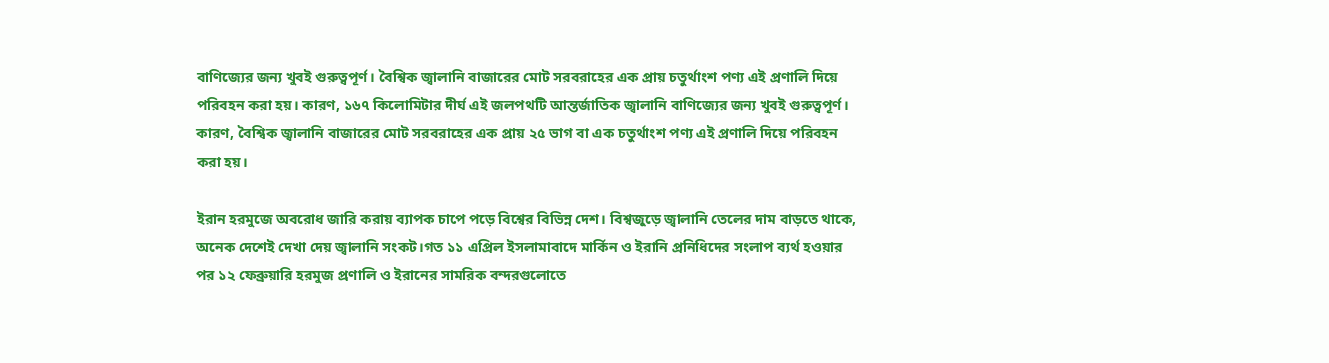বাণিজ্যের জন্য খুবই গুরুত্বপূর্ণ। বৈশ্বিক জ্বালানি বাজারের মোট সরবরাহের এক প্রায় চতুর্থাংশ পণ্য এই প্রণালি দিয়ে পরিবহন করা হয়। কারণ, ১৬৭ কিলোমিটার দীর্ঘ এই জলপথটি আন্তর্জাতিক জ্বালানি বাণিজ্যের জন্য খুবই গুরুত্বপূর্ণ। কারণ, বৈশ্বিক জ্বালানি বাজারের মোট সরবরাহের এক প্রায় ২৫ ভাগ বা এক চতুর্থাংশ পণ্য এই প্রণালি দিয়ে পরিবহন করা হয়।

ইরান হরমুজে অবরোধ জারি করায় ব্যাপক চাপে পড়ে বিশ্বের বিভিন্ন দেশ। বিশ্বজুড়ে জ্বালানি তেলের দাম বাড়তে থাকে, অনেক দেশেই দেখা দেয় জ্বালানি সংকট।গত ১১ এপ্রিল ইসলামাবাদে মার্কিন ও ইরানি প্রনিধিদের সংলাপ ব্যর্থ হওয়ার পর ১২ ফেব্রুয়ারি হরমুজ প্রণালি ও ইরানের সামরিক বন্দরগুলোতে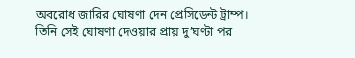অবরোধ জারির ঘোষণা দেন প্রেসিডেন্ট ট্রাম্প। তিনি সেই ঘোষণা দেওয়ার প্রায় দু’ঘণ্টা পর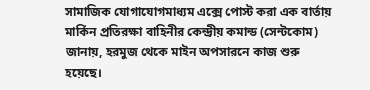সামাজিক যোগাযোগমাধ্যম এক্সে পোস্ট করা এক বার্তায় মার্কিন প্রতিরক্ষা বাহিনীর কেন্দ্রীয় কমান্ড (সেন্টকোম) জানায়, হরমুজ থেকে মাইন অপসারনে কাজ শুরু হয়েছে।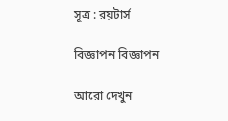সূত্র : রয়টার্স

বিজ্ঞাপন বিজ্ঞাপন

আরো দেখুন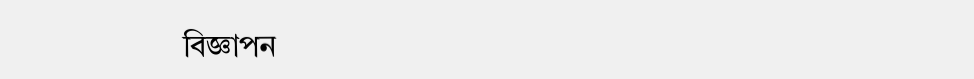বিজ্ঞাপন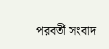পরবর্তী সংবাদ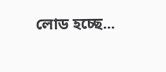লোড হচ্ছে...